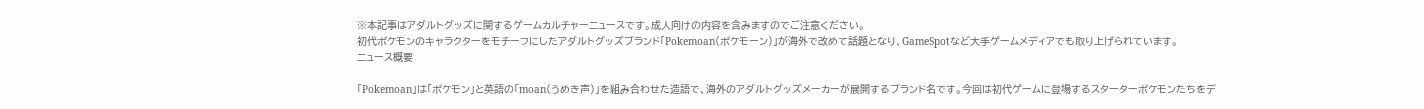※本記事はアダルトグッズに関するゲームカルチャーニュースです。成人向けの内容を含みますのでご注意ください。
初代ポケモンのキャラクターをモチーフにしたアダルトグッズブランド「Pokemoan(ポケモーン)」が海外で改めて話題となり、GameSpotなど大手ゲームメディアでも取り上げられています。
ニュース概要

「Pokemoan」は「ポケモン」と英語の「moan(うめき声)」を組み合わせた造語で、海外のアダルトグッズメーカーが展開するブランド名です。今回は初代ゲームに登場するスターターポケモンたちをデ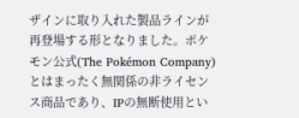ザインに取り入れた製品ラインが再登場する形となりました。ポケモン公式(The Pokémon Company)とはまったく無関係の非ライセンス商品であり、IPの無断使用とい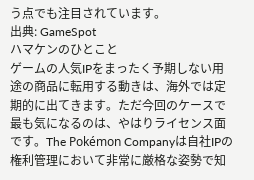う点でも注目されています。
出典: GameSpot
ハマケンのひとこと
ゲームの人気IPをまったく予期しない用途の商品に転用する動きは、海外では定期的に出てきます。ただ今回のケースで最も気になるのは、やはりライセンス面です。The Pokémon Companyは自社IPの権利管理において非常に厳格な姿勢で知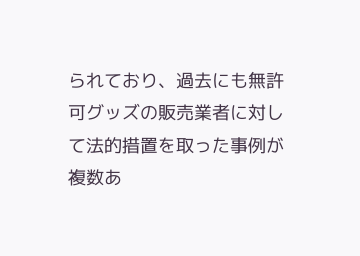られており、過去にも無許可グッズの販売業者に対して法的措置を取った事例が複数あ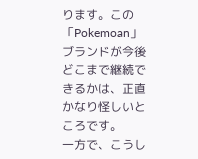ります。この「Pokemoan」ブランドが今後どこまで継続できるかは、正直かなり怪しいところです。
一方で、こうし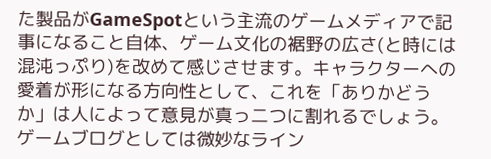た製品がGameSpotという主流のゲームメディアで記事になること自体、ゲーム文化の裾野の広さ(と時には混沌っぷり)を改めて感じさせます。キャラクターへの愛着が形になる方向性として、これを「ありかどうか」は人によって意見が真っ二つに割れるでしょう。ゲームブログとしては微妙なライン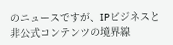のニュースですが、IPビジネスと非公式コンテンツの境界線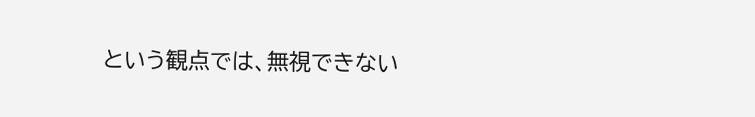という観点では、無視できない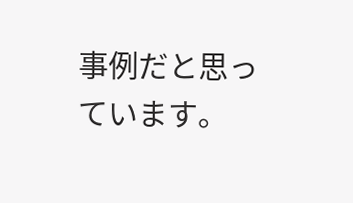事例だと思っています。